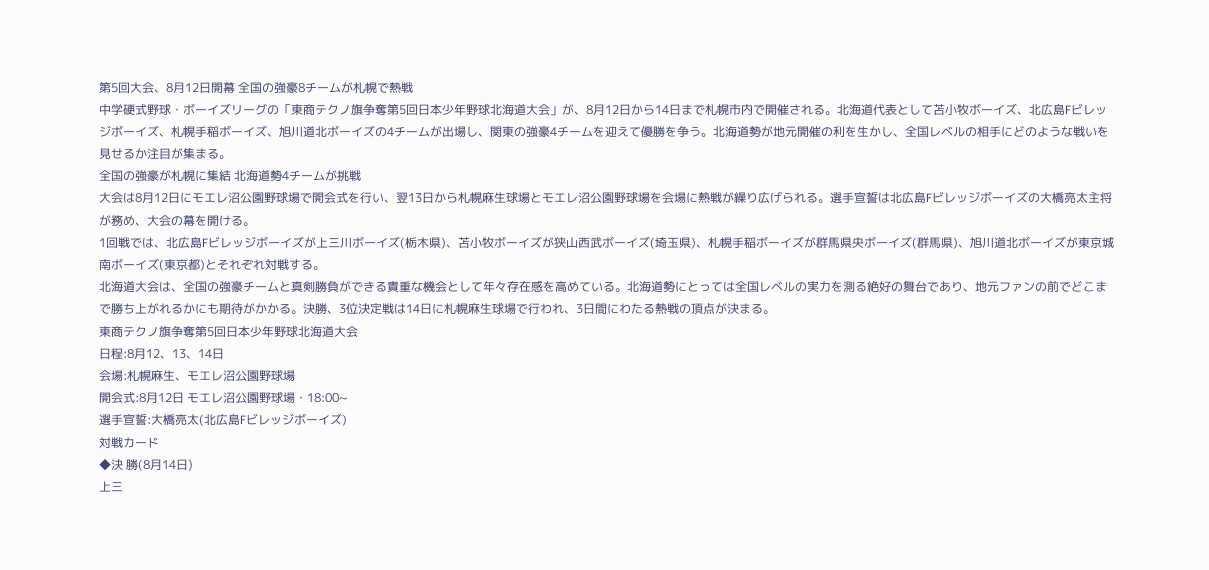第5回大会、8月12日開幕 全国の強豪8チームが札幌で熱戦
中学硬式野球・ボーイズリーグの「東商テクノ旗争奪第5回日本少年野球北海道大会」が、8月12日から14日まで札幌市内で開催される。北海道代表として苫小牧ボーイズ、北広島Fビレッジボーイズ、札幌手稲ボーイズ、旭川道北ボーイズの4チームが出場し、関東の強豪4チームを迎えて優勝を争う。北海道勢が地元開催の利を生かし、全国レベルの相手にどのような戦いを見せるか注目が集まる。
全国の強豪が札幌に集結 北海道勢4チームが挑戦
大会は8月12日にモエレ沼公園野球場で開会式を行い、翌13日から札幌麻生球場とモエレ沼公園野球場を会場に熱戦が繰り広げられる。選手宣誓は北広島Fビレッジボーイズの大橋亮太主将が務め、大会の幕を開ける。
1回戦では、北広島Fビレッジボーイズが上三川ボーイズ(栃木県)、苫小牧ボーイズが狭山西武ボーイズ(埼玉県)、札幌手稲ボーイズが群馬県央ボーイズ(群馬県)、旭川道北ボーイズが東京城南ボーイズ(東京都)とそれぞれ対戦する。
北海道大会は、全国の強豪チームと真剣勝負ができる貴重な機会として年々存在感を高めている。北海道勢にとっては全国レベルの実力を測る絶好の舞台であり、地元ファンの前でどこまで勝ち上がれるかにも期待がかかる。決勝、3位決定戦は14日に札幌麻生球場で行われ、3日間にわたる熱戦の頂点が決まる。
東商テクノ旗争奪第5回日本少年野球北海道大会
日程:8月12、13、14日
会場:札幌麻生、モエレ沼公園野球場
開会式:8月12日 モエレ沼公園野球場・18:00~
選手宣誓:大橋亮太(北広島Fビレッジボーイズ)
対戦カード
◆決 勝(8月14日)
上三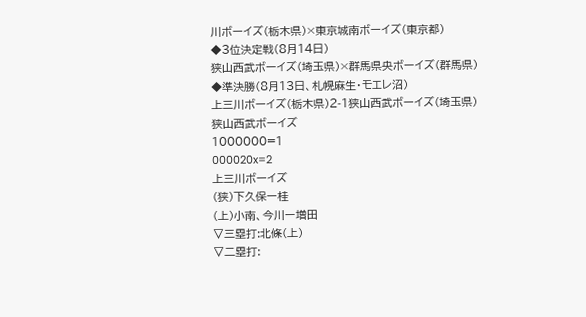川ボーイズ(栃木県)×東京城南ボーイズ(東京都)
◆3位決定戦(8月14日)
狭山西武ボーイズ(埼玉県)×群馬県央ボーイズ(群馬県)
◆準決勝(8月13日、札幌麻生・モエレ沼)
上三川ボーイズ(栃木県)2-1狭山西武ボーイズ(埼玉県)
狭山西武ボーイズ
1000000=1
000020x=2
上三川ボーイズ
(狭)下久保ー桂
(上)小南、今川ー増田
▽三塁打:北條(上)
▽二塁打: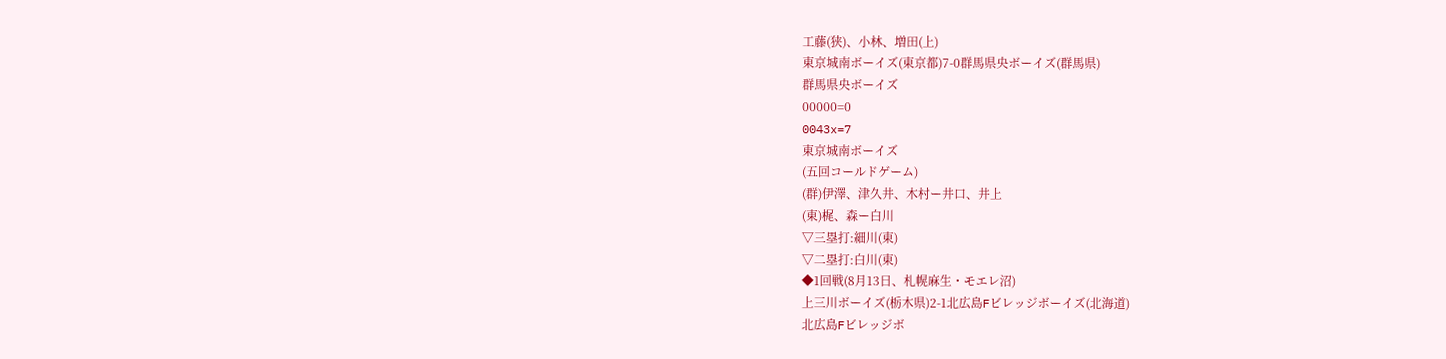工藤(狭)、小林、増田(上)
東京城南ボーイズ(東京都)7-0群馬県央ボーイズ(群馬県)
群馬県央ボーイズ
00000=0
0043x=7
東京城南ボーイズ
(五回コールドゲーム)
(群)伊澤、津久井、木村ー井口、井上
(東)梶、森ー白川
▽三塁打:細川(東)
▽二塁打:白川(東)
◆1回戦(8月13日、札幌麻生・モエレ沼)
上三川ボーイズ(栃木県)2-1北広島Fビレッジボーイズ(北海道)
北広島Fビレッジボ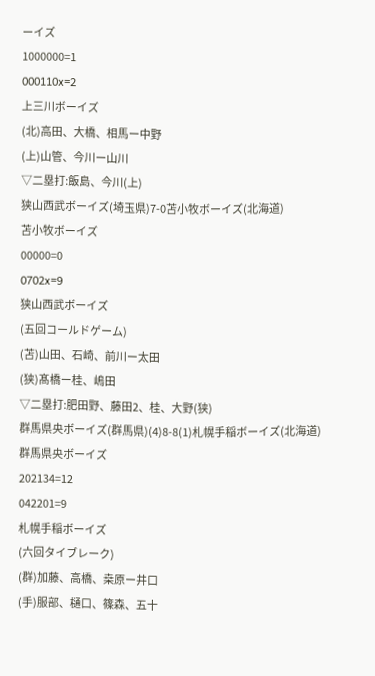ーイズ
1000000=1
000110x=2
上三川ボーイズ
(北)高田、大橋、相馬ー中野
(上)山管、今川ー山川
▽二塁打:飯島、今川(上)
狭山西武ボーイズ(埼玉県)7-0苫小牧ボーイズ(北海道)
苫小牧ボーイズ
00000=0
0702x=9
狭山西武ボーイズ
(五回コールドゲーム)
(苫)山田、石崎、前川ー太田
(狭)髙橋ー桂、嶋田
▽二塁打:肥田野、藤田2、桂、大野(狭)
群馬県央ボーイズ(群馬県)(4)8-8(1)札幌手稲ボーイズ(北海道)
群馬県央ボーイズ
202134=12
042201=9
札幌手稲ボーイズ
(六回タイブレーク)
(群)加藤、高橋、桒原ー井口
(手)服部、樋口、篠森、五十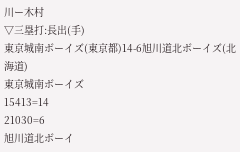川ー木村
▽三塁打:長出(手)
東京城南ボーイズ(東京都)14-6旭川道北ボーイズ(北海道)
東京城南ボーイズ
15413=14
21030=6
旭川道北ボーイ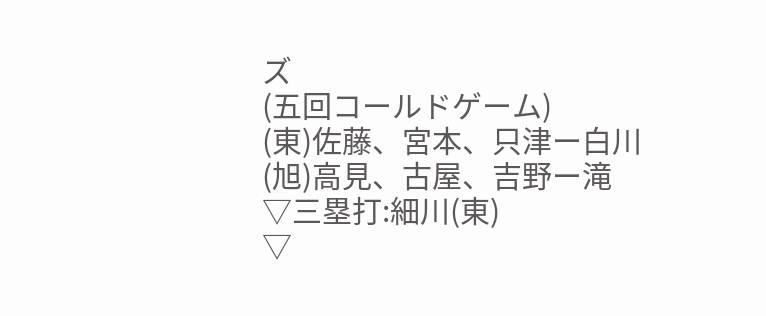ズ
(五回コールドゲーム)
(東)佐藤、宮本、只津ー白川
(旭)高見、古屋、吉野ー滝
▽三塁打:細川(東)
▽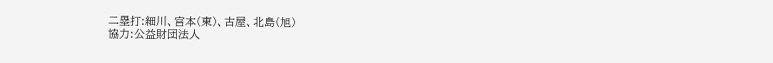二塁打:細川、宮本(東)、古屋、北島(旭)
協力:公益財団法人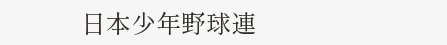日本少年野球連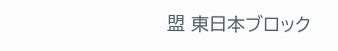盟 東日本ブロック